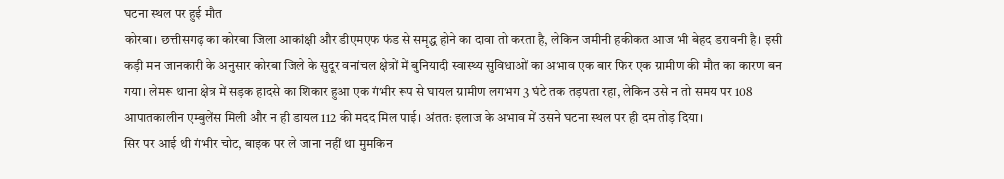घटना स्थल पर हुई मौत
कोरबा। छत्तीसगढ़ का कोरबा जिला आकांक्षी और डीएमएफ फंड से समृद्ध होने का दावा तो करता है, लेकिन जमीनी हकीकत आज भी बेहद डरावनी है। इसी कड़ी मन जानकारी के अनुसार कोरबा जिले के सुदूर वनांचल क्षेत्रों में बुनियादी स्वास्थ्य सुविधाओं का अभाव एक बार फिर एक ग्रामीण की मौत का कारण बन गया। लेमरू थाना क्षेत्र में सड़क हादसे का शिकार हुआ एक गंभीर रूप से घायल ग्रामीण लगभग 3 घंटे तक तड़पता रहा, लेकिन उसे न तो समय पर 108 आपातकालीन एम्बुलेंस मिली और न ही डायल 112 की मदद मिल पाई। अंततः इलाज के अभाव में उसने घटना स्थल पर ही दम तोड़ दिया।
सिर पर आई थी गंभीर चोट, बाइक पर ले जाना नहीं था मुमकिन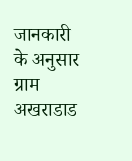जानकारी के अनुसार ग्राम अखराडाड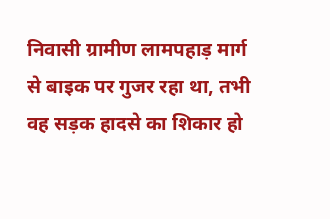निवासी ग्रामीण लामपहाड़ मार्ग से बाइक पर गुजर रहा था, तभी वह सड़क हादसे का शिकार हो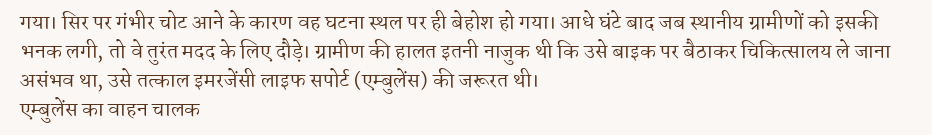गया। सिर पर गंभीर चोट आने के कारण वह घटना स्थल पर ही बेहोश हो गया। आधे घंटे बाद जब स्थानीय ग्रामीणों को इसकी भनक लगी, तो वे तुरंत मदद के लिए दौड़े। ग्रामीण की हालत इतनी नाजुक थी कि उसे बाइक पर बैठाकर चिकित्सालय ले जाना असंभव था, उसे तत्काल इमरजेंसी लाइफ सपोर्ट (एम्बुलेंस) की जरूरत थी।
एम्बुलेंस का वाहन चालक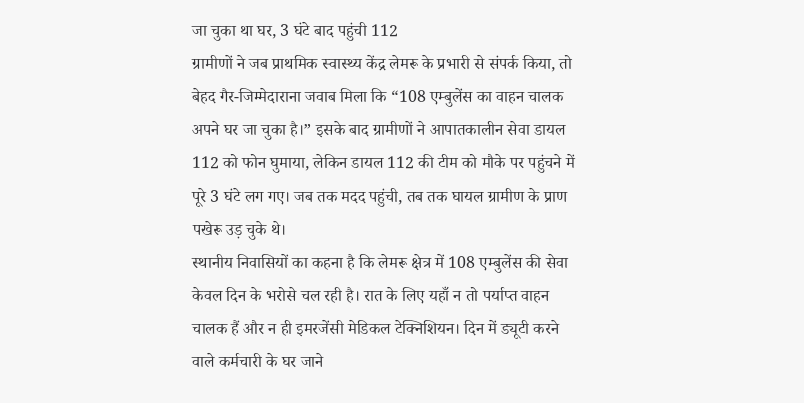जा चुका था घर, 3 घंटे बाद पहुंची 112
ग्रामीणों ने जब प्राथमिक स्वास्थ्य केंद्र लेमरू के प्रभारी से संपर्क किया, तो बेहद गैर-जिम्मेदाराना जवाब मिला कि “108 एम्बुलेंस का वाहन चालक अपने घर जा चुका है।” इसके बाद ग्रामीणों ने आपातकालीन सेवा डायल 112 को फोन घुमाया, लेकिन डायल 112 की टीम को मौके पर पहुंचने में पूरे 3 घंटे लग गए। जब तक मदद पहुंची, तब तक घायल ग्रामीण के प्राण पखेरू उड़ चुके थे।
स्थानीय निवासियों का कहना है कि लेमरू क्षेत्र में 108 एम्बुलेंस की सेवा केवल दिन के भरोसे चल रही है। रात के लिए यहाँ न तो पर्याप्त वाहन चालक हैं और न ही इमरजेंसी मेडिकल टेक्निशियन। दिन में ड्यूटी करने वाले कर्मचारी के घर जाने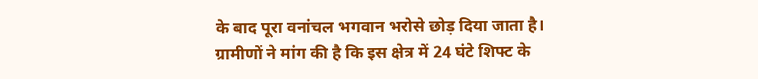के बाद पूरा वनांचल भगवान भरोसे छोड़ दिया जाता है। ग्रामीणों ने मांग की है कि इस क्षेत्र में 24 घंटे शिफ्ट के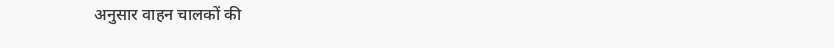अनुसार वाहन चालकों की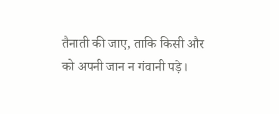तैनाती की जाए, ताकि किसी और को अपनी जान न गंवानी पड़े।